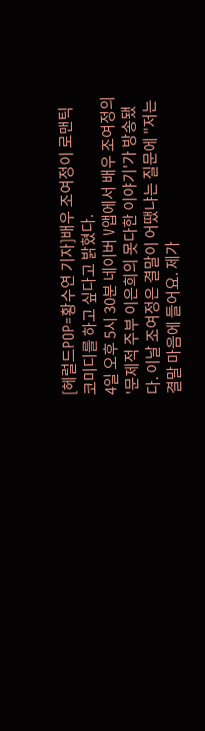[헤럴드POP=황수연 기자]배우 조여정이 로맨틱 코미디를 하고 싶다고 밝혔다.
4일 오후 5시 30분 네이버 V앱에서 배우 조여정의 '문제적 주부 이은희의 못다한 이야기'가 방송됐다. 이날 조여정은 결말이 어땠냐는 질문에 "저는 결말 마음에 들어요. 제가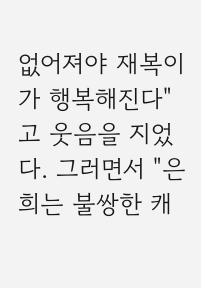없어져야 재복이가 행복해진다"고 웃음을 지었다. 그러면서 "은희는 불쌍한 캐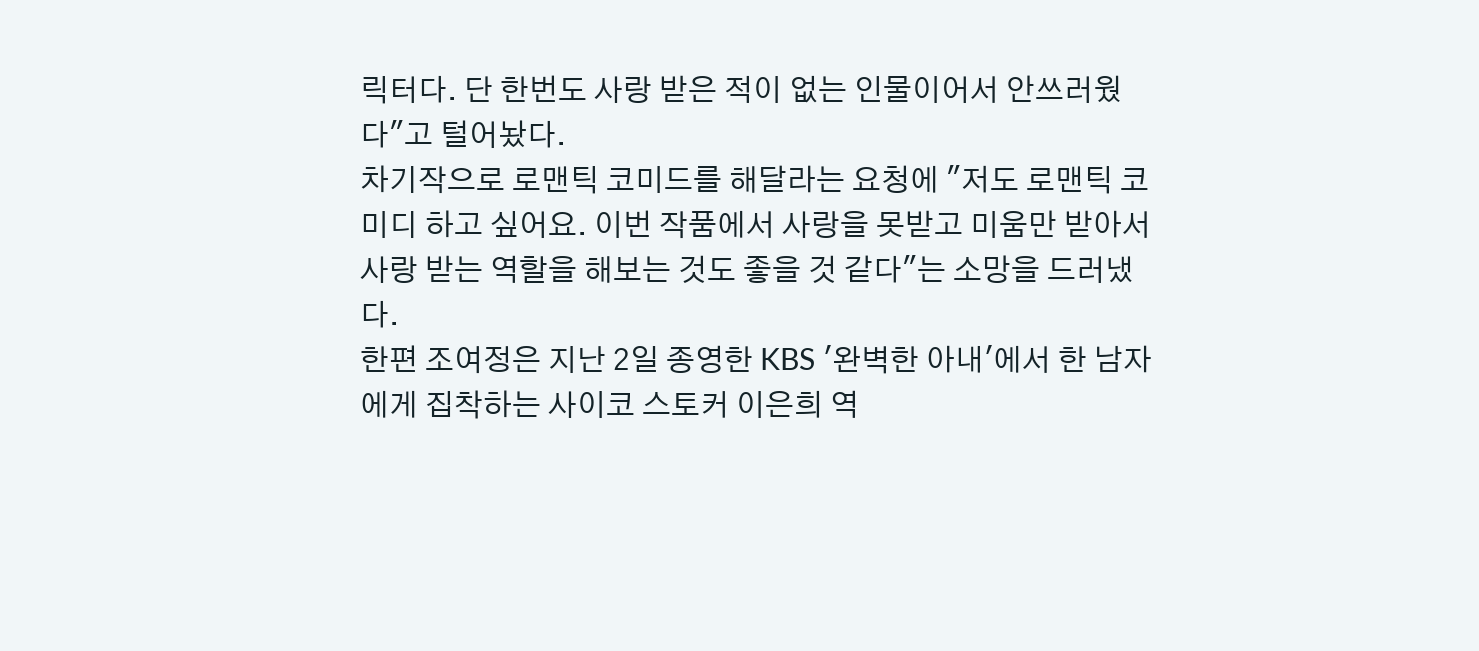릭터다. 단 한번도 사랑 받은 적이 없는 인물이어서 안쓰러웠다"고 털어놨다.
차기작으로 로맨틱 코미드를 해달라는 요청에 "저도 로맨틱 코미디 하고 싶어요. 이번 작품에서 사랑을 못받고 미움만 받아서 사랑 받는 역할을 해보는 것도 좋을 것 같다"는 소망을 드러냈다.
한편 조여정은 지난 2일 종영한 KBS '완벽한 아내'에서 한 남자에게 집착하는 사이코 스토커 이은희 역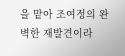을 맡아 조여정의 완벽한 재발견이라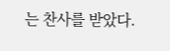는 찬사를 받았다.